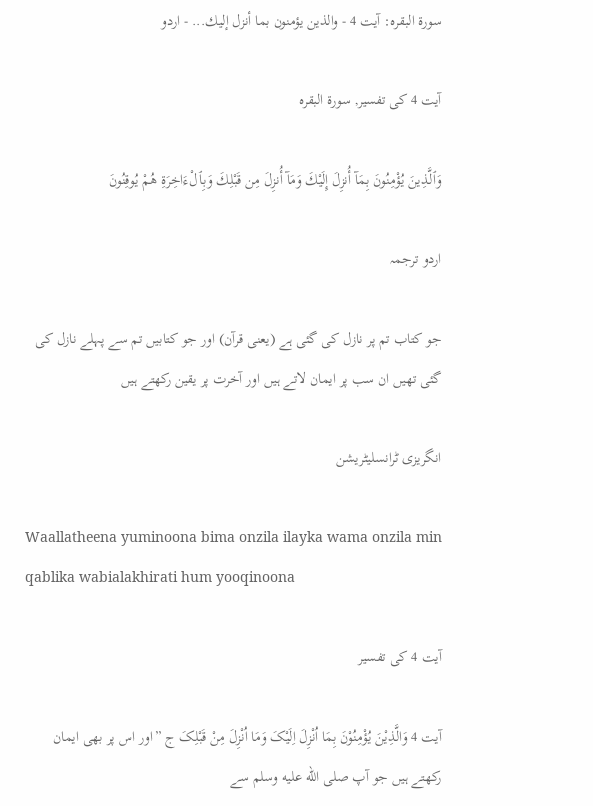سورۃ البقرہ: آیت 4 - والذين يؤمنون بما أنزل إليك... - اردو

آیت 4 کی تفسیر, سورۃ البقرہ

وَٱلَّذِينَ يُؤْمِنُونَ بِمَآ أُنزِلَ إِلَيْكَ وَمَآ أُنزِلَ مِن قَبْلِكَ وَبِٱلْءَاخِرَةِ هُمْ يُوقِنُونَ

اردو ترجمہ

جو کتاب تم پر نازل کی گئی ہے (یعنی قرآن) اور جو کتابیں تم سے پہلے نازل کی گئی تھیں ان سب پر ایمان لاتے ہیں اور آخرت پر یقین رکھتے ہیں

انگریزی ٹرانسلیٹریشن

Waallatheena yuminoona bima onzila ilayka wama onzila min qablika wabialakhirati hum yooqinoona

آیت 4 کی تفسیر

آیت 4 وَالَّذِیْنَ یُؤْمِنُوْنَ بِمَا اُنْزِلَ اِلَیْکَ وَمَا اُنْزِلَ مِنْ قَبْلِکَ ج ”اور اس پر بھی ایمان رکھتے ہیں جو آپ صلى الله عليه وسلم سے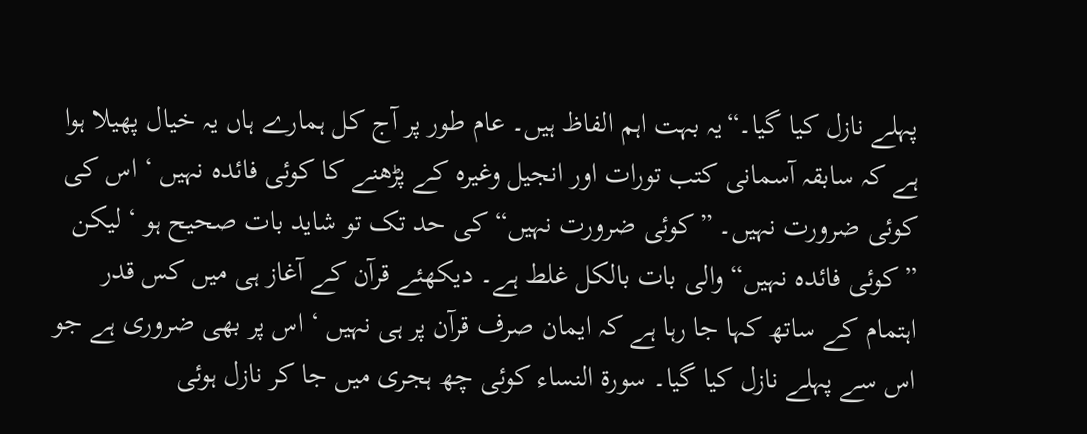پہلے نازل کیا گیا۔“یہ بہت اہم الفاظ ہیں۔ عام طور پر آج کل ہمارے ہاں یہ خیال پھیلا ہوا ہے کہ سابقہ آسمانی کتب تورات اور انجیل وغیرہ کے پڑھنے کا کوئی فائدہ نہیں ‘ اس کی کوئی ضرورت نہیں۔ ”کوئی ضرورت نہیں“ کی حد تک تو شاید بات صحیح ہو ‘ لیکن ”کوئی فائدہ نہیں“ والی بات بالکل غلط ہے۔ دیکھئے قرآن کے آغاز ہی میں کس قدر اہتمام کے ساتھ کہا جا رہا ہے کہ ایمان صرف قرآن پر ہی نہیں ‘ اس پر بھی ضروری ہے جو اس سے پہلے نازل کیا گیا۔ سورة النساء کوئی چھ ہجری میں جا کر نازل ہوئی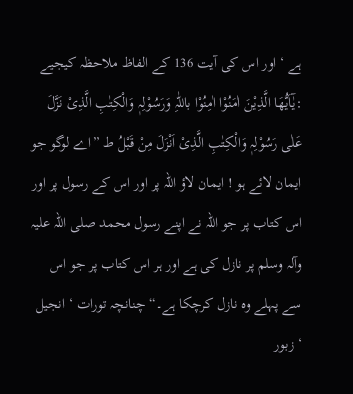ہے ‘ اور اس کی آیت 136 کے الفاظ ملاحظہ کیجیے :یٰٓاَیُّھَا الَّذِیْنَ اٰمَنُوْا اٰمِنُوْا باللّٰہِ وَرَسُوْلِہٖ وَالْکِتٰبِ الَّذِیْ نَزَّلَ عَلٰی رَسُوْلِہٖ وَالْکِتٰبِ الَّذِیْ اَنْزَلَ مِنْ قَبْلُ ط ”اے لوگو جو ایمان لائے ہو ! ایمان لاؤ اللہ پر اور اس کے رسول پر اور اس کتاب پر جو اللہ نے اپنے رسول محمد صلی اللہ علیہ وآلہ وسلم پر نازل کی ہے اور ہر اس کتاب پر جو اس سے پہلے وہ نازل کرچکا ہے۔“چنانچہ تورات ‘ انجیل ‘ زبور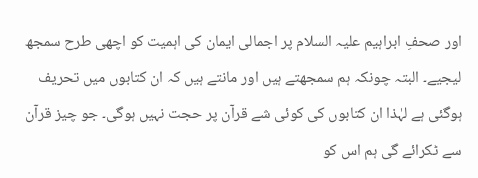اور صحفِ ابراہیم علیہ السلام پر اجمالی ایمان کی اہمیت کو اچھی طرح سمجھ لیجیے۔ البتہ چونکہ ہم سمجھتے ہیں اور مانتے ہیں کہ ان کتابوں میں تحریف ہوگئی ہے لہٰذا ان کتابوں کی کوئی شے قرآن پر حجت نہیں ہوگی۔ جو چیز قرآن سے ٹکرائے گی ہم اس کو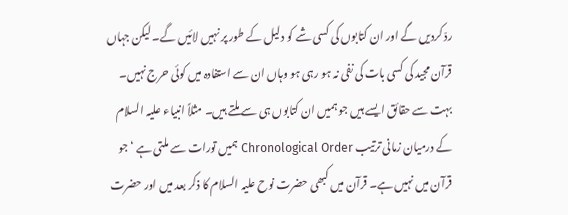ردّ کردیں گے اور ان کتابوں کی کسی شے کو دلیل کے طور پر نہیں لائیں گے۔ لیکن جہاں قرآن مجید کی کسی بات کی نفی نہ ہو رہی ہو وہاں ان سے استفادہ میں کوئی حرج نہیں۔ بہت سے حقائق ایسے ہیں جو ہمیں ان کتابوں ہی سے ملتے ہیں۔ مثلاً انبیاء علیہ السلام کے درمیان زمانی ترتیب Chronological Order ہمیں تورات سے ملتی ہے ‘ جو قرآن میں نہیں ہے۔ قرآن میں کبھی حضرت نوح علیہ السلام کا ذکر بعد میں اور حضرت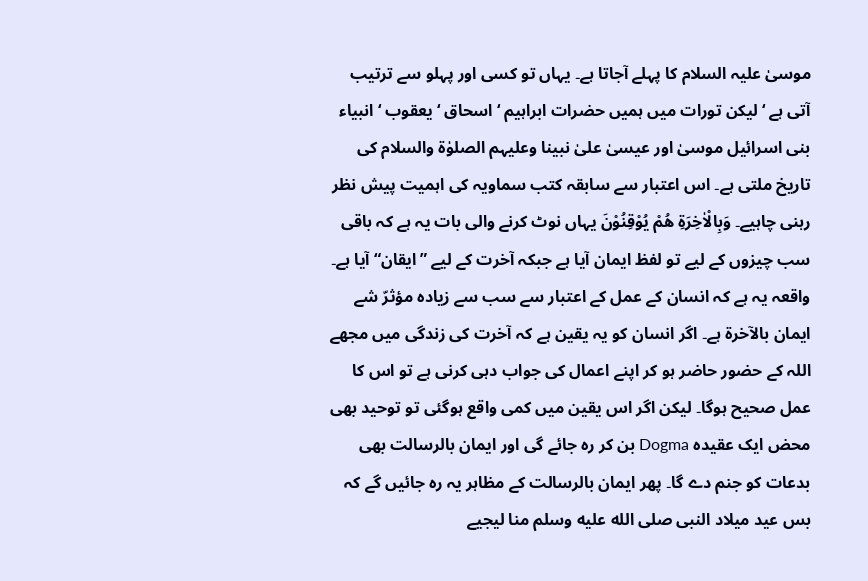موسیٰ علیہ السلام کا پہلے آجاتا ہے۔ یہاں تو کسی اور پہلو سے ترتیب آتی ہے ‘ لیکن تورات میں ہمیں حضرات ابراہیم ‘ اسحاق ‘ یعقوب ‘ انبیاء بنی اسرائیل موسیٰ اور عیسیٰ علیٰ نبینا وعلیہم الصلوٰۃ والسلام کی تاریخ ملتی ہے۔ اس اعتبار سے سابقہ کتب سماویہ کی اہمیت پیش نظر رہنی چاہیے۔ وَبِالْاٰخِرَۃِ ھُمْ یُوْقِنُوْنَ یہاں نوٹ کرنے والی بات یہ ہے کہ باقی سب چیزوں کے لیے تو لفظ ایمان آیا ہے جبکہ آخرت کے لیے ”ایقان“ آیا ہے۔ واقعہ یہ ہے کہ انسان کے عمل کے اعتبار سے سب سے زیادہ مؤثرّ شے ایمان بالآخرۃ ہے۔ اگر انسان کو یہ یقین ہے کہ آخرت کی زندگی میں مجھے اللہ کے حضور حاضر ہو کر اپنے اعمال کی جواب دہی کرنی ہے تو اس کا عمل صحیح ہوگا۔ لیکن اگر اس یقین میں کمی واقع ہوگئی تو توحید بھی محض ایک عقیدہ Dogma بن کر رہ جائے گی اور ایمان بالرسالت بھی بدعات کو جنم دے گا۔ پھر ایمان بالرسالت کے مظاہر یہ رہ جائیں گے کہ بس عید میلاد النبی صلى الله عليه وسلم منا لیجیے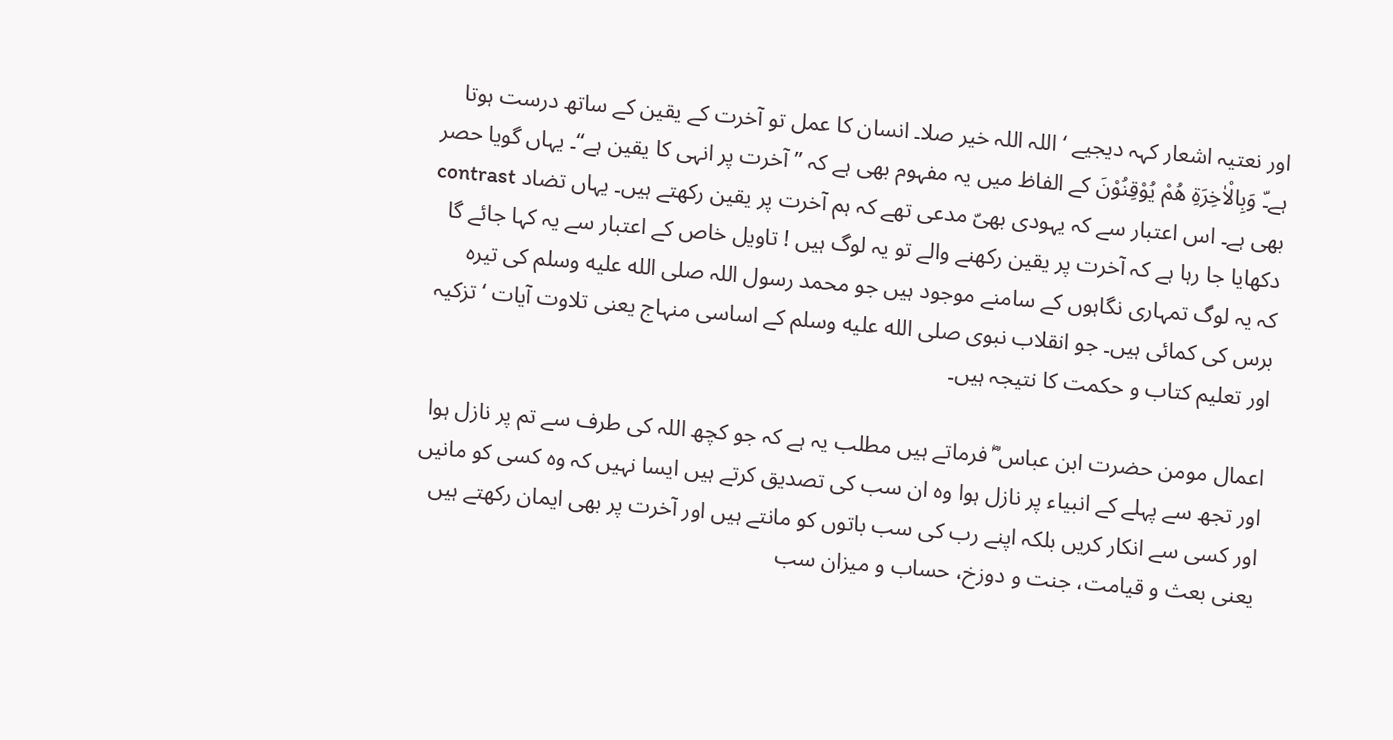اور نعتیہ اشعار کہہ دیجیے ‘ اللہ اللہ خیر صلا۔ انسان کا عمل تو آخرت کے یقین کے ساتھ درست ہوتا ہے۔ّ وَبِالْاٰخِرَۃِ ھُمْ یُوْقِنُوْنَ کے الفاظ میں یہ مفہوم بھی ہے کہ ”آخرت پر انہی کا یقین ہے“۔ یہاں گویا حصر بھی ہے۔ اس اعتبار سے کہ یہودی بھیّ مدعی تھے کہ ہم آخرت پر یقین رکھتے ہیں۔ یہاں تضاد contrast دکھایا جا رہا ہے کہ آخرت پر یقین رکھنے والے تو یہ لوگ ہیں ! تاویل خاص کے اعتبار سے یہ کہا جائے گا کہ یہ لوگ تمہاری نگاہوں کے سامنے موجود ہیں جو محمد رسول اللہ صلى الله عليه وسلم کی تیرہ برس کی کمائی ہیں۔ جو انقلاب نبوی صلى الله عليه وسلم کے اساسی منہاج یعنی تلاوت آیات ‘ تزکیہ اور تعلیم کتاب و حکمت کا نتیجہ ہیں۔

اعمال مومن حضرت ابن عباس ؓ فرماتے ہیں مطلب یہ ہے کہ جو کچھ اللہ کی طرف سے تم پر نازل ہوا اور تجھ سے پہلے کے انبیاء پر نازل ہوا وہ ان سب کی تصدیق کرتے ہیں ایسا نہیں کہ وہ کسی کو مانیں اور کسی سے انکار کریں بلکہ اپنے رب کی سب باتوں کو مانتے ہیں اور آخرت پر بھی ایمان رکھتے ہیں یعنی بعث و قیامت، جنت و دوزخ، حساب و میزان سب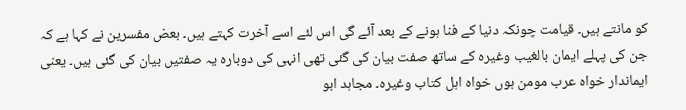کو مانتے ہیں۔ قیامت چونکہ دنیا کے فنا ہونے کے بعد آئے گی اس لئے اسے آخرت کہتے ہیں۔ بعض مفسرین نے کہا ہے کہ جن کی پہلے ایمان بالغیب وغیرہ کے ساتھ صفت بیان کی گئی تھی انہی کی دوبارہ یہ صفتیں بیان کی گئی ہیں۔ یعنی ایماندار خواہ عرب مومن ہوں خواہ اہل کتاب وغیرہ۔ مجاہد ابو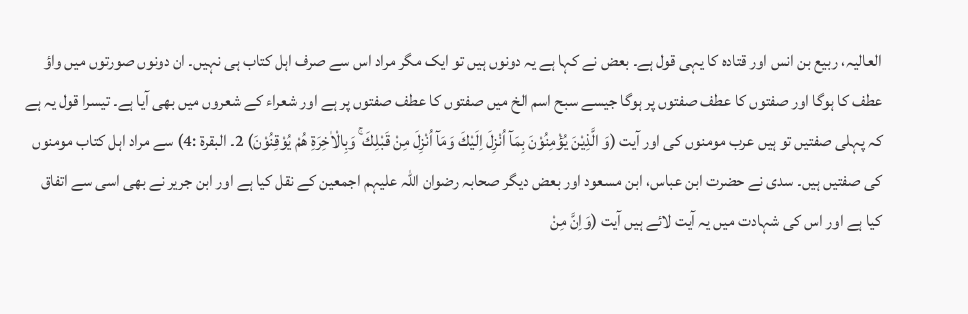العالیہ، ربیع بن انس اور قتادہ کا یہی قول ہے۔ بعض نے کہا ہے یہ دونوں ہیں تو ایک مگر مراد اس سے صرف اہل کتاب ہی نہیں۔ ان دونوں صورتوں میں واؤ عطف کا ہوگا اور صفتوں کا عطف صفتوں پر ہوگا جیسے سبح اسم الخ میں صفتوں کا عطف صفتوں پر ہے اور شعراء کے شعروں میں بھی آیا ہے۔ تیسرا قول یہ ہے کہ پہلی صفتیں تو ہیں عرب مومنوں کی اور آیت (وَ الَّذِيْنَ يُؤْمِنُوْنَ بِمَآ اُنْزِلَ اِلَيْكَ وَمَآ اُنْزِلَ مِنْ قَبْلِكَ ۚ وَبِالْاٰخِرَةِ ھُمْ يُوْقِنُوْنَ) 2۔ البقرۃ :4) سے مراد اہل کتاب مومنوں کی صفتیں ہیں۔ سدی نے حضرت ابن عباس، ابن مسعود اور بعض دیگر صحابہ رضوان اللہ علیہم اجمعین کے نقل کیا ہے اور ابن جریر نے بھی اسی سے اتفاق کیا ہے اور اس کی شہادت میں یہ آیت لائے ہیں آیت (وَاِنَّ مِنْ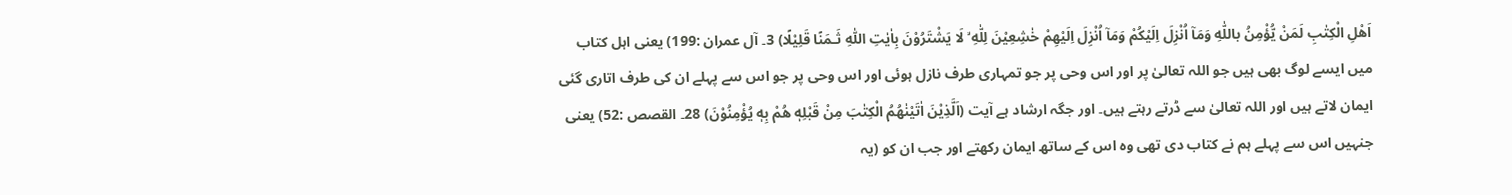اَھْلِ الْكِتٰبِ لَمَنْ يُّؤْمِنُ باللّٰهِ وَمَآ اُنْزِلَ اِلَيْكُمْ وَمَآ اُنْزِلَ اِلَيْھِمْ خٰشِعِيْنَ لِلّٰهِ ۙ لَا يَشْتَرُوْنَ بِاٰيٰتِ اللّٰهِ ثَـمَنًا قَلِيْلًا) 3۔ آل عمران :199) یعنی اہل کتاب میں ایسے لوگ بھی ہیں جو اللہ تعالیٰ پر اور اس وحی پر جو تمہاری طرف نازل ہوئی اور اس وحی پر جو اس سے پہلے ان کی طرف اتاری گئی ایمان لاتے ہیں اور اللہ تعالیٰ سے ڈرتے رہتے ہیں۔ اور جگہ ارشاد ہے آیت (اَلَّذِيْنَ اٰتَيْنٰهُمُ الْكِتٰبَ مِنْ قَبْلِهٖ هُمْ بِهٖ يُؤْمِنُوْنَ) 28۔ القصص :52) یعنی جنہیں اس سے پہلے ہم نے کتاب دی تھی وہ اس کے ساتھ ایمان رکھتے اور جب ان کو (یہ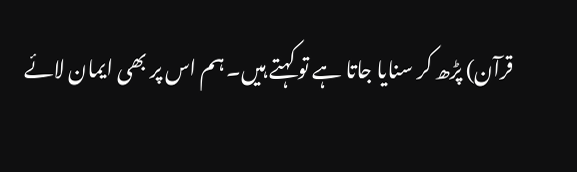قرآن) پڑھ کر سنایا جاتا ہے تو کہتے ہیں۔ ہم اس پر بھی ایمان لائے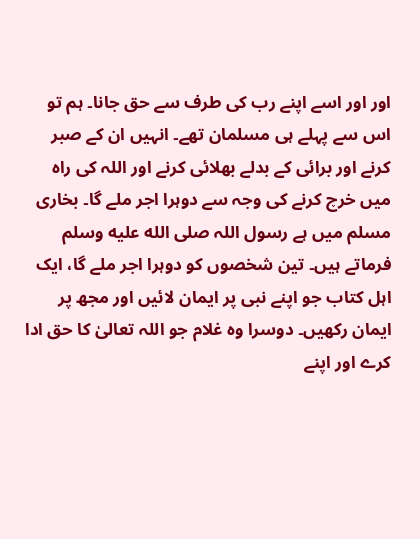اور اور اسے اپنے رب کی طرف سے حق جانا۔ ہم تو اس سے پہلے ہی مسلمان تھے۔ انہیں ان کے صبر کرنے اور برائی کے بدلے بھلائی کرنے اور اللہ کی راہ میں خرچ کرنے کی وجہ سے دوہرا اجر ملے گا۔ بخاری مسلم میں ہے رسول اللہ صلى الله عليه وسلم فرماتے ہیں۔ تین شخصوں کو دوہرا اجر ملے گا، ایک اہل کتاب جو اپنے نبی پر ایمان لائیں اور مجھ پر ایمان رکھیں۔ دوسرا وہ غلام جو اللہ تعالیٰ کا حق ادا کرے اور اپنے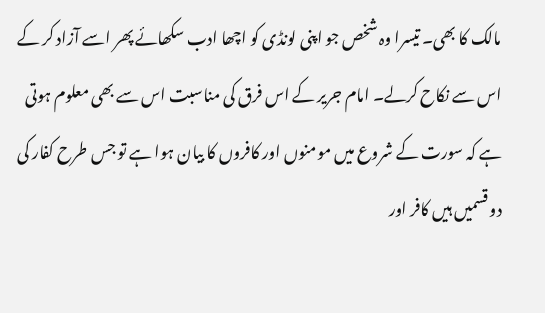مالک کا بھی۔ تیسرا وہ شخص جو اپنی لونڈی کو اچھا ادب سکھائے پھر اسے آزاد کر کے اس سے نکاح کرلے۔ امام جریر کے اس فرق کی مناسبت اس سے بھی معلوم ہوتی ہے کہ سورت کے شروع میں مومنوں اور کافروں کا بیان ہوا ہے تو جس طرح کفار کی دو قسمیں ہیں کافر اور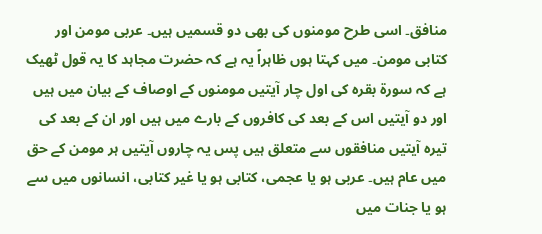منافق۔ اسی طرح مومنوں کی بھی دو قسمیں ہیں۔ عربی مومن اور کتابی مومن۔ میں کہتا ہوں ظاہراً یہ ہے کہ حضرت مجاہد کا یہ قول ٹھیک ہے کہ سورة بقرہ کی اول چار آیتیں مومنوں کے اوصاف کے بیان میں ہیں اور دو آیتیں اس کے بعد کی کافروں کے بارے میں ہیں اور ان کے بعد کی تیرہ آیتیں منافقوں سے متعلق ہیں پس یہ چاروں آیتیں ہر مومن کے حق میں عام ہیں۔ عربی ہو یا عجمی، کتابی ہو یا غیر کتابی، انسانوں میں سے ہو یا جنات میں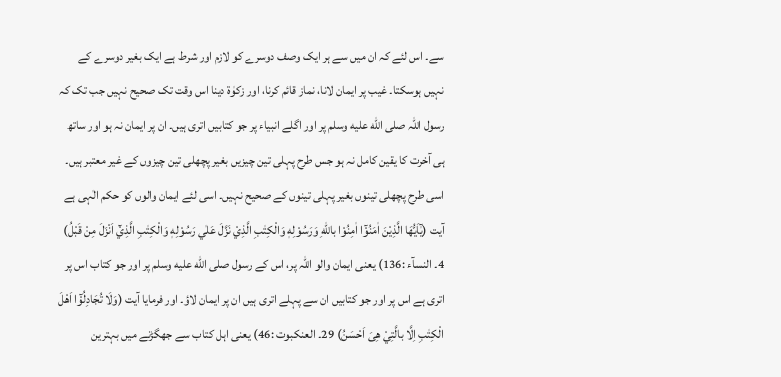سے۔ اس لئے کہ ان میں سے ہر ایک وصف دوسرے کو لازم اور شرط ہے ایک بغیر دوسرے کے نہیں ہوسکتا۔ غیب پر ایمان لانا، نماز قائم کرنا، اور زکوٰۃ دینا اس وقت تک صحیح نہیں جب تک کہ رسول اللہ صلى الله عليه وسلم پر اور اگلے انبیاء پر جو کتابیں اتری ہیں۔ ان پر ایمان نہ ہو اور ساتھ ہی آخرت کا یقین کامل نہ ہو جس طرح پہلی تین چیزیں بغیر پچھلی تین چیزوں کے غیر معتبر ہیں۔ اسی طرح پچھلی تینوں بغیر پہلی تینوں کے صحیح نہیں۔ اسی لئے ایمان والوں کو حکم الٰہی ہے آیت (يٰٓاَيُّھَا الَّذِيْنَ اٰمَنُوْٓا اٰمِنُوْا باللّٰهِ وَرَسُوْلِهٖ وَالْكِتٰبِ الَّذِيْ نَزَّلَ عَلٰي رَسُوْلِهٖ وَالْكِتٰبِ الَّذِيْٓ اَنْزَلَ مِنْ قَبْلُ) 4۔ النسآء :136) یعنی ایمان والو اللہ پر، اس کے رسول صلى الله عليه وسلم پر اور جو کتاب اس پر اتری ہے اس پر اور جو کتابیں ان سے پہلے اتری ہیں ان پر ایمان لاؤ۔ اور فرمایا آیت (وَلَا تُجَادِلُوْٓا اَهْلَ الْكِتٰبِ اِلَّا بالَّتِيْ ھِىَ اَحْسَنُ) 29۔ العنکبوت :46) یعنی اہل کتاب سے جھگڑنے میں بہترین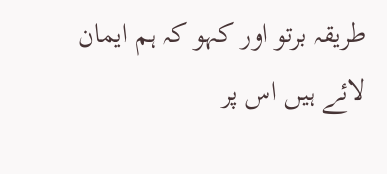طریقہ برتو اور کہو کہ ہم ایمان لائے ہیں اس پر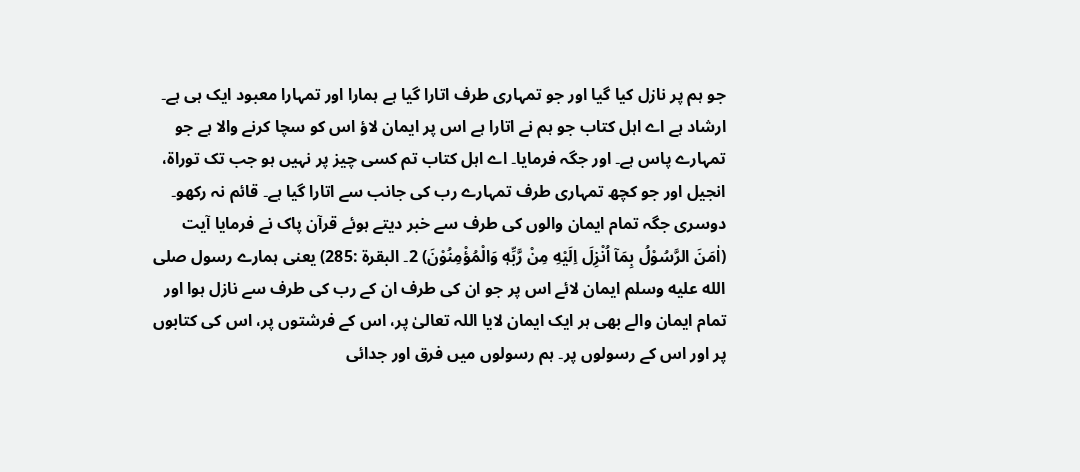جو ہم پر نازل کیا گیا اور جو تمہاری طرف اتارا گیا ہے ہمارا اور تمہارا معبود ایک ہی ہے۔ ارشاد ہے اے اہل کتاب جو ہم نے اتارا ہے اس پر ایمان لاؤ اس کو سچا کرنے والا ہے جو تمہارے پاس ہے۔ اور جگہ فرمایا۔ اے اہل کتاب تم کسی چیز پر نہیں ہو جب تک توراۃ، انجیل اور جو کچھ تمہاری طرف تمہارے رب کی جانب سے اتارا گیا ہے۔ قائم نہ رکھو۔ دوسری جگہ تمام ایمان والوں کی طرف سے خبر دیتے ہوئے قرآن پاک نے فرمایا آیت (اٰمَنَ الرَّسُوْلُ بِمَآ اُنْزِلَ اِلَيْهِ مِنْ رَّبِّهٖ وَالْمُؤْمِنُوْنَ) 2۔ البقرۃ :285) یعنی ہمارے رسول صلى الله عليه وسلم ایمان لائے اس پر جو ان کی طرف ان کے رب کی طرف سے نازل ہوا اور تمام ایمان والے بھی ہر ایک ایمان لایا اللہ تعالیٰ پر، اس کے فرشتوں پر، اس کی کتابوں پر اور اس کے رسولوں پر۔ ہم رسولوں میں فرق اور جدائی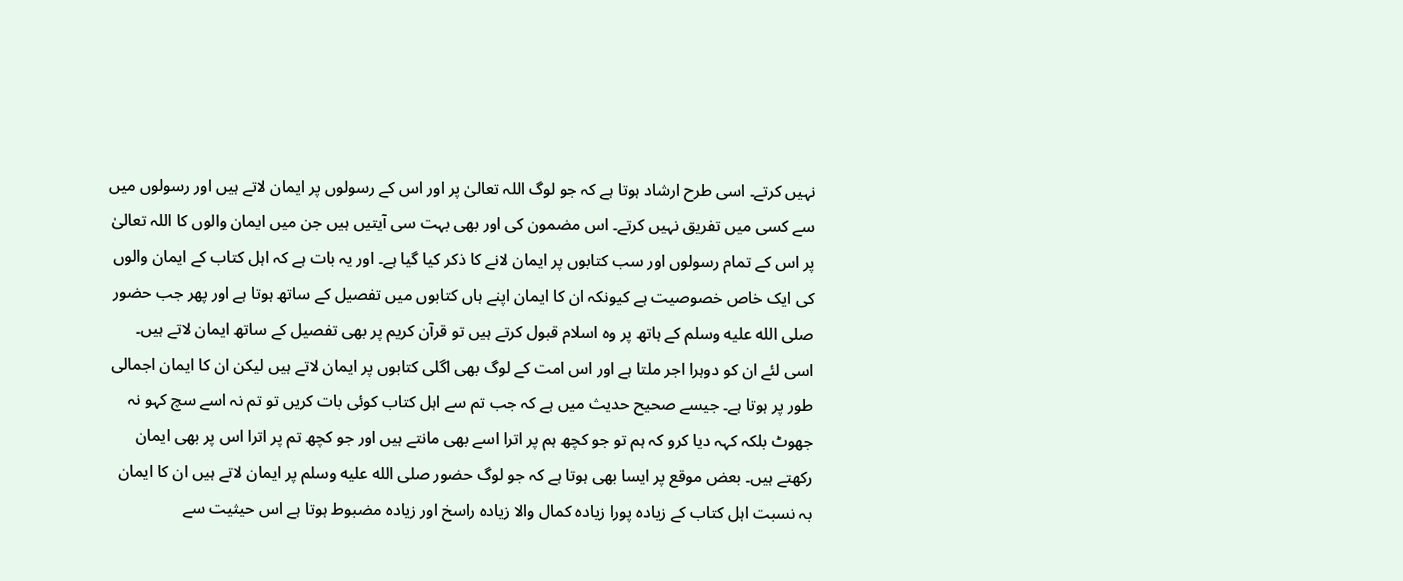نہیں کرتے۔ اسی طرح ارشاد ہوتا ہے کہ جو لوگ اللہ تعالیٰ پر اور اس کے رسولوں پر ایمان لاتے ہیں اور رسولوں میں سے کسی میں تفریق نہیں کرتے۔ اس مضمون کی اور بھی بہت سی آیتیں ہیں جن میں ایمان والوں کا اللہ تعالیٰ پر اس کے تمام رسولوں اور سب کتابوں پر ایمان لانے کا ذکر کیا گیا ہے۔ اور یہ بات ہے کہ اہل کتاب کے ایمان والوں کی ایک خاص خصوصیت ہے کیونکہ ان کا ایمان اپنے ہاں کتابوں میں تفصیل کے ساتھ ہوتا ہے اور پھر جب حضور صلى الله عليه وسلم کے ہاتھ پر وہ اسلام قبول کرتے ہیں تو قرآن کریم پر بھی تفصیل کے ساتھ ایمان لاتے ہیں۔ اسی لئے ان کو دوہرا اجر ملتا ہے اور اس امت کے لوگ بھی اگلی کتابوں پر ایمان لاتے ہیں لیکن ان کا ایمان اجمالی طور پر ہوتا ہے۔ جیسے صحیح حدیث میں ہے کہ جب تم سے اہل کتاب کوئی بات کریں تو تم نہ اسے سچ کہو نہ جھوٹ بلکہ کہہ دیا کرو کہ ہم تو جو کچھ ہم پر اترا اسے بھی مانتے ہیں اور جو کچھ تم پر اترا اس پر بھی ایمان رکھتے ہیں۔ بعض موقع پر ایسا بھی ہوتا ہے کہ جو لوگ حضور صلى الله عليه وسلم پر ایمان لاتے ہیں ان کا ایمان بہ نسبت اہل کتاب کے زیادہ پورا زیادہ کمال والا زیادہ راسخ اور زیادہ مضبوط ہوتا ہے اس حیثیت سے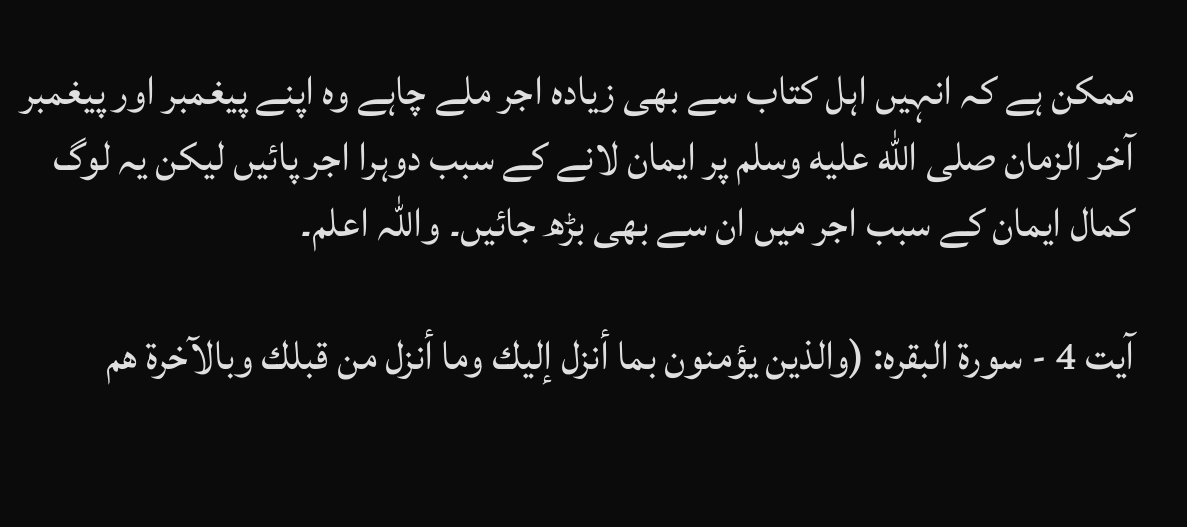ممکن ہے کہ انہیں اہل کتاب سے بھی زیادہ اجر ملے چاہے وہ اپنے پیغمبر اور پیغمبر آخر الزمان صلى الله عليه وسلم پر ایمان لانے کے سبب دوہرا اجر پائیں لیکن یہ لوگ کمال ایمان کے سبب اجر میں ان سے بھی بڑھ جائیں۔ واللہ اعلم۔

آیت 4 - سورۃ البقرہ: (والذين يؤمنون بما أنزل إليك وما أنزل من قبلك وبالآخرة هم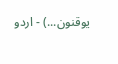يوقنون...) - اردو